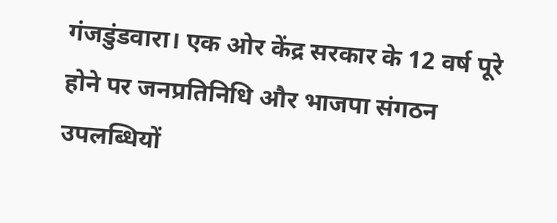गंजडुंडवारा। एक ओर केंद्र सरकार के 12 वर्ष पूरे होने पर जनप्रतिनिधि और भाजपा संगठन उपलब्धियों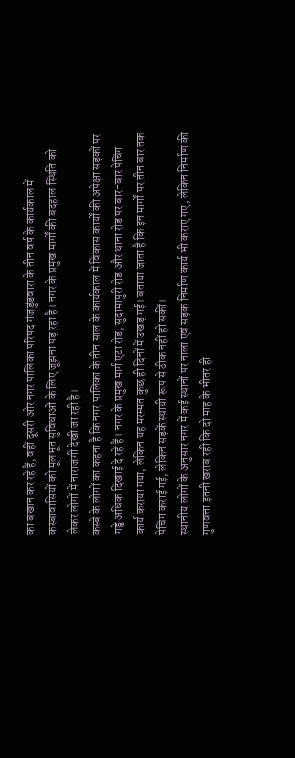का बखान कर रहे हैं, वहीं दूसरी ओर नगर पालिका परिषद गंजडुंडवारा के तीन वर्ष के कार्यकाल में कस्बावासियों को मूलभूत सुविधाओं के लिए जूझना पड़ रहा है। नगर के प्रमुख मार्गों की बदहाल स्थिति को लेकर लोगों में नाराजगी देखी जा रही है।
कस्बे के लोगों का कहना है कि नगर पालिका के तीन साल के कार्यकाल में विकास कार्यों की अपेक्षा सड़कों पर गड्ढे अधिक दिखाई दे रहे हैं। नगर के प्रमुख मार्ग एटा रोड, सुदामापुरी रोड और थाना रोड पर बार-बार पेचिंग कार्य कराया गया, लेकिन यह मरम्मत कुछ ही दिनों में उखड़ गई। बताया जाता है कि इन मार्गों पर तीन बार तक पेचिंग कराई गई, लेकिन सड़कें स्थायी रूप से ठीक नहीं हो सकीं।
स्थानीय लोगों के अनुसार नगर में कई स्थानों पर नाला एवं सड़क निर्माण कार्य भी कराए गए, लेकिन निर्माण की गुणवत्ता इतनी खराब रही कि दो माह के भीतर ही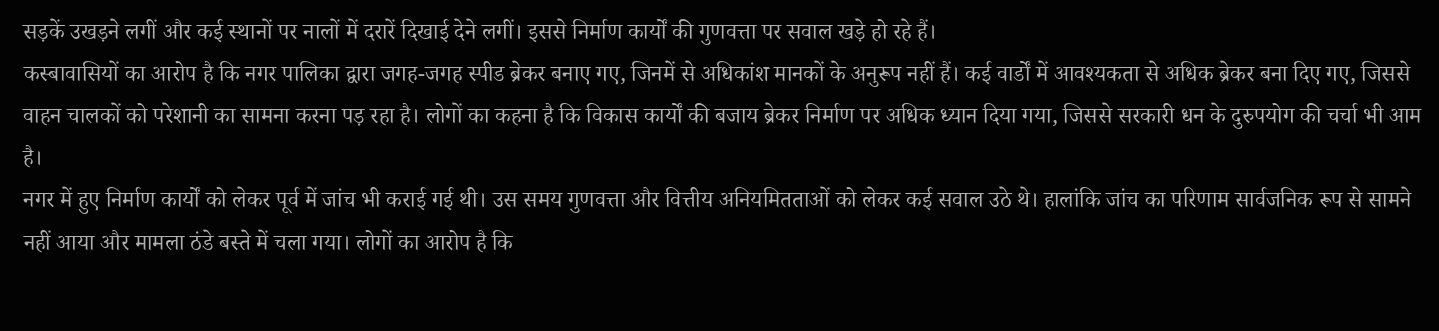सड़कें उखड़ने लगीं और कई स्थानों पर नालों में दरारें दिखाई देने लगीं। इससे निर्माण कार्यों की गुणवत्ता पर सवाल खड़े हो रहे हैं।
कस्बावासियों का आरोप है कि नगर पालिका द्वारा जगह-जगह स्पीड ब्रेकर बनाए गए, जिनमें से अधिकांश मानकों के अनुरूप नहीं हैं। कई वार्डों में आवश्यकता से अधिक ब्रेकर बना दिए गए, जिससे वाहन चालकों को परेशानी का सामना करना पड़ रहा है। लोगों का कहना है कि विकास कार्यों की बजाय ब्रेकर निर्माण पर अधिक ध्यान दिया गया, जिससे सरकारी धन के दुरुपयोग की चर्चा भी आम है।
नगर में हुए निर्माण कार्यों को लेकर पूर्व में जांच भी कराई गई थी। उस समय गुणवत्ता और वित्तीय अनियमितताओं को लेकर कई सवाल उठे थे। हालांकि जांच का परिणाम सार्वजनिक रूप से सामने नहीं आया और मामला ठंडे बस्ते में चला गया। लोगों का आरोप है कि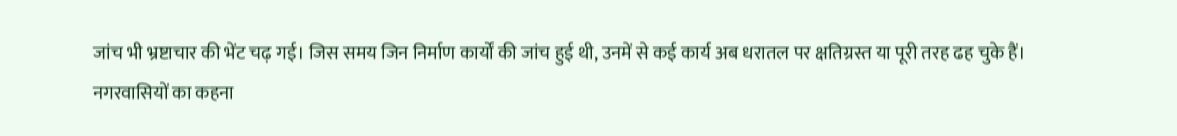जांच भी भ्रष्टाचार की भेंट चढ़ गई। जिस समय जिन निर्माण कार्यों की जांच हुई थी, उनमें से कई कार्य अब धरातल पर क्षतिग्रस्त या पूरी तरह ढह चुके हैं।
नगरवासियों का कहना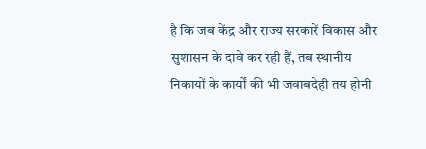है कि जब केंद्र और राज्य सरकारें विकास और सुशासन के दावे कर रही हैं, तब स्थानीय निकायों के कार्यों की भी जवाबदेही तय होनी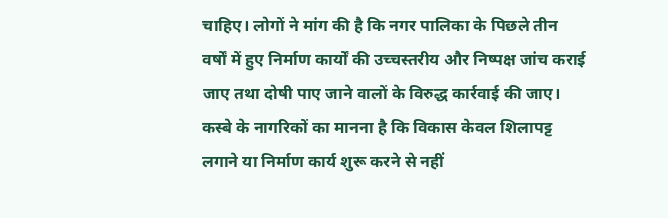चाहिए। लोगों ने मांग की है कि नगर पालिका के पिछले तीन वर्षों में हुए निर्माण कार्यों की उच्चस्तरीय और निष्पक्ष जांच कराई जाए तथा दोषी पाए जाने वालों के विरुद्ध कार्रवाई की जाए।
कस्बे के नागरिकों का मानना है कि विकास केवल शिलापट्ट लगाने या निर्माण कार्य शुरू करने से नहीं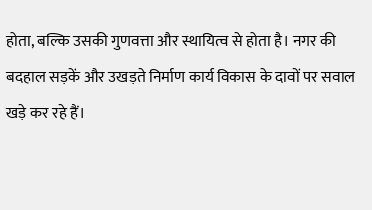होता, बल्कि उसकी गुणवत्ता और स्थायित्व से होता है। नगर की बदहाल सड़कें और उखड़ते निर्माण कार्य विकास के दावों पर सवाल खड़े कर रहे हैं।